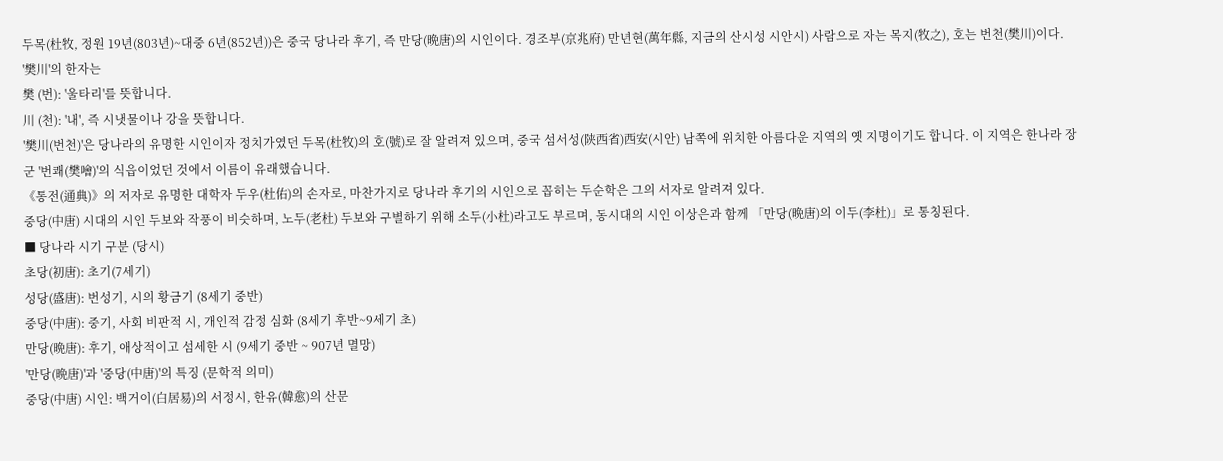두목(杜牧, 정원 19년(803년)~대중 6년(852년))은 중국 당나라 후기, 즉 만당(晩唐)의 시인이다. 경조부(京兆府) 만년현(萬年縣, 지금의 산시성 시안시) 사람으로 자는 목지(牧之), 호는 번천(樊川)이다.
'樊川'의 한자는
樊 (번): '울타리'를 뜻합니다.
川 (천): '내', 즉 시냇물이나 강을 뜻합니다.
'樊川(번천)'은 당나라의 유명한 시인이자 정치가였던 두목(杜牧)의 호(號)로 잘 알려져 있으며, 중국 섬서성(陕西省)西安(시안) 남쪽에 위치한 아름다운 지역의 옛 지명이기도 합니다. 이 지역은 한나라 장군 '번쾌(樊噲)'의 식읍이었던 것에서 이름이 유래했습니다.
《통전(通典)》의 저자로 유명한 대학자 두우(杜佑)의 손자로, 마찬가지로 당나라 후기의 시인으로 꼽히는 두순학은 그의 서자로 알려져 있다.
중당(中唐) 시대의 시인 두보와 작풍이 비슷하며, 노두(老杜) 두보와 구별하기 위해 소두(小杜)라고도 부르며, 동시대의 시인 이상은과 함께 「만당(晩唐)의 이두(李杜)」로 통칭된다.
■ 당나라 시기 구분 (당시)
초당(初唐): 초기(7세기)
성당(盛唐): 번성기, 시의 황금기 (8세기 중반)
중당(中唐): 중기, 사회 비판적 시, 개인적 감정 심화 (8세기 후반~9세기 초)
만당(晩唐): 후기, 애상적이고 섬세한 시 (9세기 중반 ~ 907년 멸망)
'만당(晩唐)'과 '중당(中唐)'의 특징 (문학적 의미)
중당(中唐) 시인: 백거이(白居易)의 서정시, 한유(韓愈)의 산문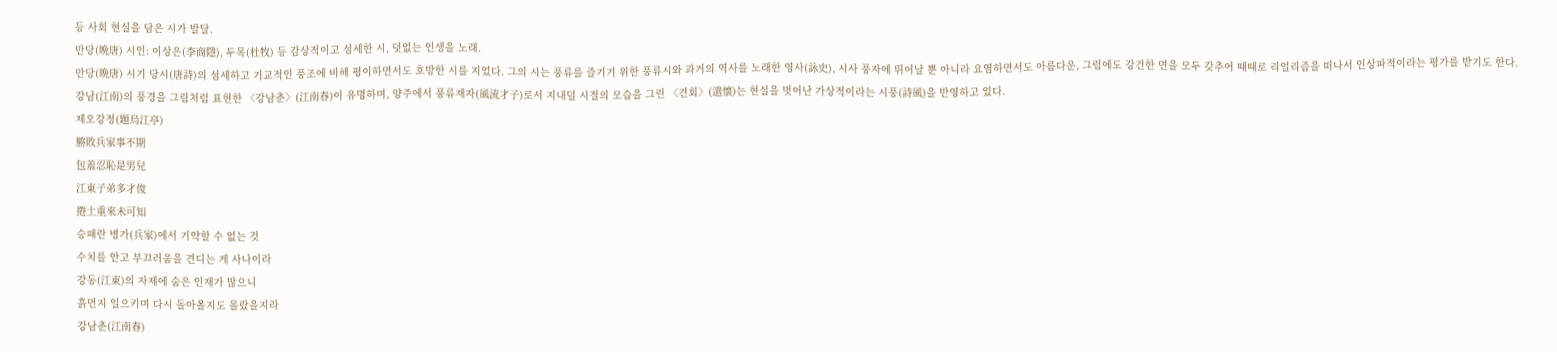등 사회 현실을 담은 시가 발달.
만당(晩唐) 시인: 이상은(李商隱), 두목(杜牧) 등 감상적이고 섬세한 시, 덧없는 인생을 노래.
만당(晩唐) 시기 당시(唐詩)의 섬세하고 기교적인 풍조에 비해 평이하면서도 호방한 시를 지었다. 그의 시는 풍류를 즐기기 위한 풍류시와 과거의 역사를 노래한 영사(詠史), 시사 풍자에 뛰어날 뿐 아니라 요염하면서도 아름다운, 그럼에도 강건한 면을 모두 갖추어 때때로 리얼리즘을 떠나서 인상파적이라는 평가를 받기도 한다.
강남(江南)의 풍경을 그림처럼 표현한 〈강남춘〉(江南春)이 유명하며, 양주에서 풍류재자(風流才子)로서 지내덜 시절의 모습을 그린 〈견회〉(遣懷)는 현실을 벗어난 가상적이라는 시풍(詩風)을 반영하고 있다.
제오강정(題烏江亭)
勝敗兵家事不期
包羞忍恥是男兒
江東子弟多才俊
捲土重來未可知
승패란 병가(兵家)에서 기약할 수 없는 것
수치를 안고 부끄러움을 견디는 게 사나이라
강동(江東)의 자제에 숨은 인재가 많으니
흙먼지 일으키며 다시 돌아올지도 몰랐을지라
강남춘(江南春)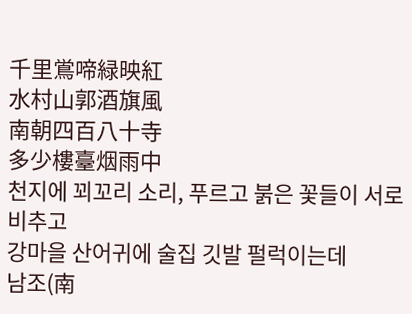千里鴬啼緑映紅
水村山郭酒旗風
南朝四百八十寺
多少樓臺烟雨中
천지에 꾀꼬리 소리, 푸르고 붉은 꽃들이 서로 비추고
강마을 산어귀에 술집 깃발 펄럭이는데
남조(南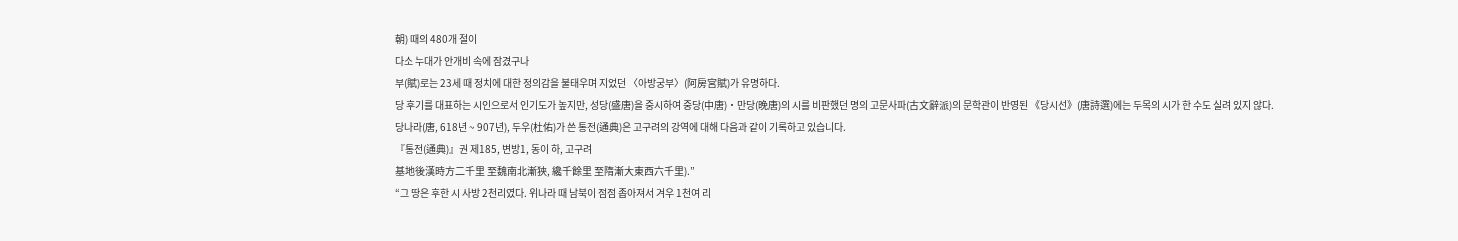朝) 때의 480개 절이
다소 누대가 안개비 속에 잠겼구나
부(賦)로는 23세 때 정치에 대한 정의감을 불태우며 지었던 〈아방궁부〉(阿房宮賦)가 유명하다.
당 후기를 대표하는 시인으로서 인기도가 높지만, 성당(盛唐)을 중시하여 중당(中唐)・만당(晩唐)의 시를 비판했던 명의 고문사파(古文辭派)의 문학관이 반영된 《당시선》(唐詩選)에는 두목의 시가 한 수도 실려 있지 않다.
당나라(唐, 618년 ~ 907년), 두우(杜佑)가 쓴 통전(通典)은 고구려의 강역에 대해 다음과 같이 기록하고 있습니다.
『통전(通典)』권 제185, 변방1, 동이 하, 고구려
基地後漢時方二千里 至魏南北漸狹, 纔千餘里 至隋漸大東西六千里).”
“그 땅은 후한 시 사방 2천리였다. 위나라 때 남북이 점점 좁아져서 겨우 1천여 리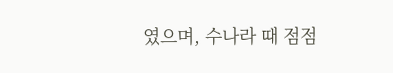였으며, 수나라 때 점점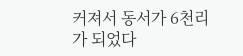커져서 동서가 6천리가 되었다